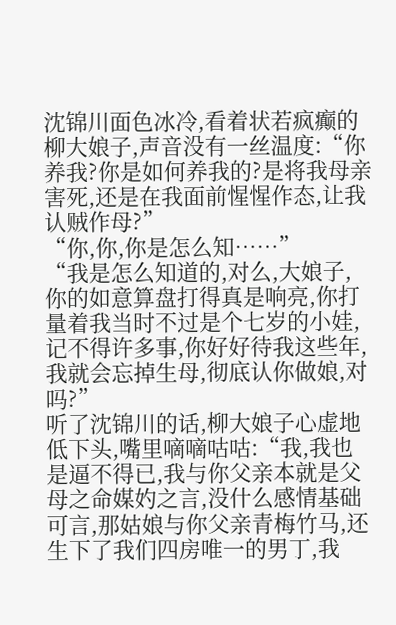沈锦川面色冰冷,看着状若疯癫的柳大娘子,声音没有一丝温度:“你养我?你是如何养我的?是将我母亲害死,还是在我面前惺惺作态,让我认贼作母?”
“你,你,你是怎么知……”
“我是怎么知道的,对么,大娘子,你的如意算盘打得真是响亮,你打量着我当时不过是个七岁的小娃,记不得许多事,你好好待我这些年,我就会忘掉生母,彻底认你做娘,对吗?”
听了沈锦川的话,柳大娘子心虚地低下头,嘴里嘀嘀咕咕:“我,我也是逼不得已,我与你父亲本就是父母之命媒妁之言,没什么感情基础可言,那姑娘与你父亲青梅竹马,还生下了我们四房唯一的男丁,我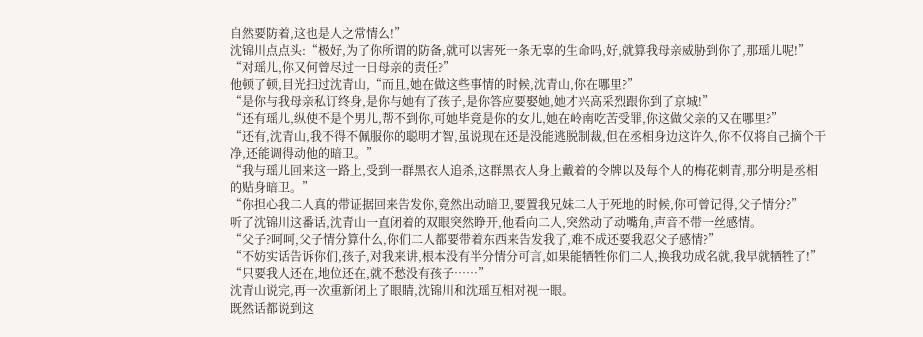自然要防着,这也是人之常情么!”
沈锦川点点头:“极好,为了你所谓的防备,就可以害死一条无辜的生命吗,好,就算我母亲威胁到你了,那瑶儿呢!”
“对瑶儿,你又何曾尽过一日母亲的责任?”
他顿了顿,目光扫过沈青山,“而且,她在做这些事情的时候,沈青山,你在哪里?”
“是你与我母亲私订终身,是你与她有了孩子,是你答应要娶她,她才兴高采烈跟你到了京城!”
“还有瑶儿,纵使不是个男儿,帮不到你,可她毕竟是你的女儿,她在岭南吃苦受罪,你这做父亲的又在哪里?”
“还有,沈青山,我不得不佩服你的聪明才智,虽说现在还是没能逃脱制裁,但在丞相身边这许久,你不仅将自己摘个干净,还能调得动他的暗卫。”
“我与瑶儿回来这一路上,受到一群黑衣人追杀,这群黑衣人身上戴着的令牌以及每个人的梅花刺青,那分明是丞相的贴身暗卫。”
“你担心我二人真的带证据回来告发你,竟然出动暗卫,要置我兄妹二人于死地的时候,你可曾记得,父子情分?”
听了沈锦川这番话,沈青山一直闭着的双眼突然睁开,他看向二人,突然动了动嘴角,声音不带一丝感情。
“父子?呵呵,父子情分算什么,你们二人都要带着东西来告发我了,难不成还要我忍父子感情?”
“不妨实话告诉你们,孩子,对我来讲,根本没有半分情分可言,如果能牺牲你们二人,换我功成名就,我早就牺牲了!”
“只要我人还在,地位还在,就不愁没有孩子……”
沈青山说完,再一次重新闭上了眼睛,沈锦川和沈瑶互相对视一眼。
既然话都说到这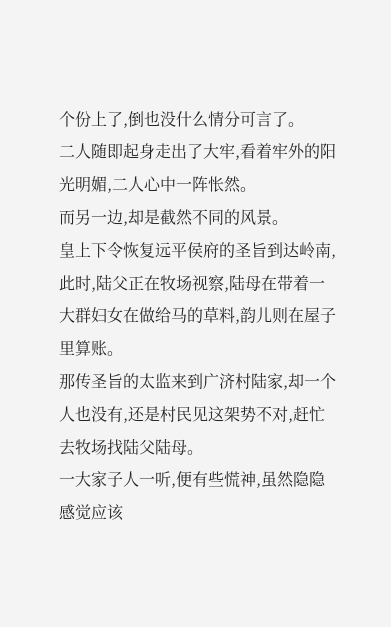个份上了,倒也没什么情分可言了。
二人随即起身走出了大牢,看着牢外的阳光明媚,二人心中一阵怅然。
而另一边,却是截然不同的风景。
皇上下令恢复远平侯府的圣旨到达岭南,此时,陆父正在牧场视察,陆母在带着一大群妇女在做给马的草料,韵儿则在屋子里算账。
那传圣旨的太监来到广济村陆家,却一个人也没有,还是村民见这架势不对,赶忙去牧场找陆父陆母。
一大家子人一听,便有些慌神,虽然隐隐感觉应该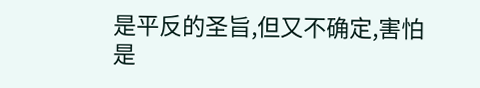是平反的圣旨,但又不确定,害怕是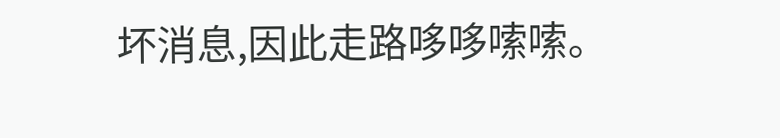坏消息,因此走路哆哆嗦嗦。